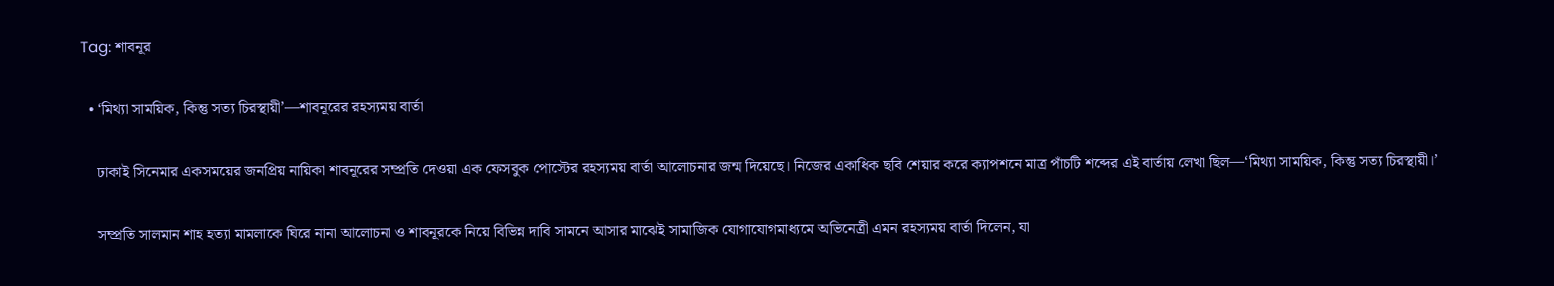Tag: শাবনূর

  • ‘মিথ্যা সাময়িক, কিন্তু সত্য চিরস্থায়ী’—শাবনূরের রহস্যময় বার্তা

    ঢাকাই সিনেমার একসময়ের জনপ্রিয় নায়িকা শাবনূরের সম্প্রতি দেওয়া এক ফেসবুক পোস্টের রহস্যময় বার্তা আলোচনার জন্ম দিয়েছে। নিজের একাধিক ছবি শেয়ার করে ক্যাপশনে মাত্র পাঁচটি শব্দের এই বার্তায় লেখা ছিল—‘মিথ্যা সাময়িক, কিন্তু সত্য চিরস্থায়ী।’

    সম্প্রতি সালমান শাহ হত্যা মামলাকে ঘিরে নানা আলোচনা ও শাবনূরকে নিয়ে বিভিন্ন দাবি সামনে আসার মাঝেই সামাজিক যোগাযোগমাধ্যমে অভিনেত্রী এমন রহস্যময় বার্তা দিলেন, যা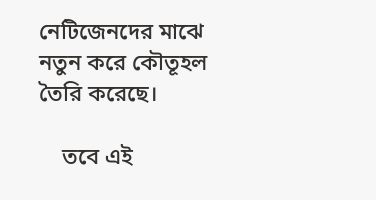নেটিজেনদের মাঝে নতুন করে কৌতূহল তৈরি করেছে।

    তবে এই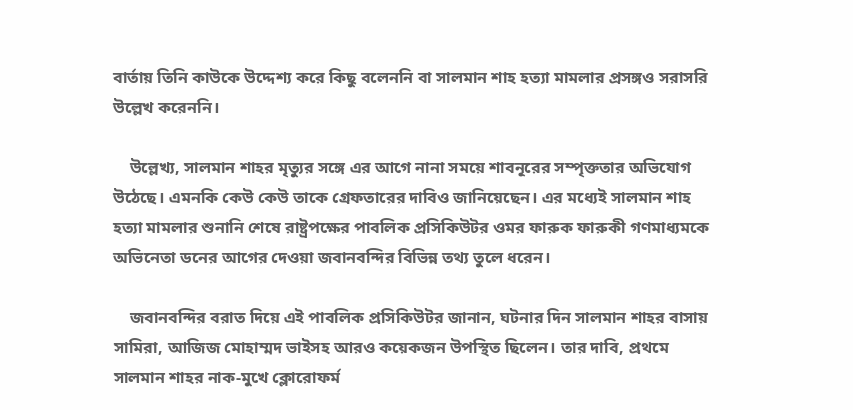বার্তায় তিনি কাউকে উদ্দেশ্য করে কিছু বলেননি বা সালমান শাহ হত্যা মামলার প্রসঙ্গও সরাসরি উল্লেখ করেননি।

    উল্লেখ্য, সালমান শাহর মৃত্যুর সঙ্গে এর আগে নানা সময়ে শাবনূরের সম্পৃক্ততার অভিযোগ উঠেছে। এমনকি কেউ কেউ তাকে গ্রেফতারের দাবিও জানিয়েছেন। এর মধ্যেই সালমান শাহ হত্যা মামলার শুনানি শেষে রাষ্ট্রপক্ষের পাবলিক প্রসিকিউটর ওমর ফারুক ফারুকী গণমাধ্যমকে অভিনেতা ডনের আগের দেওয়া জবানবন্দির বিভিন্ন তথ্য তুলে ধরেন।

    জবানবন্দির বরাত দিয়ে এই পাবলিক প্রসিকিউটর জানান, ঘটনার দিন সালমান শাহর বাসায় সামিরা, আজিজ মোহাম্মদ ভাইসহ আরও কয়েকজন উপস্থিত ছিলেন। তার দাবি, প্রথমে সালমান শাহর নাক-মুখে ক্লোরোফর্ম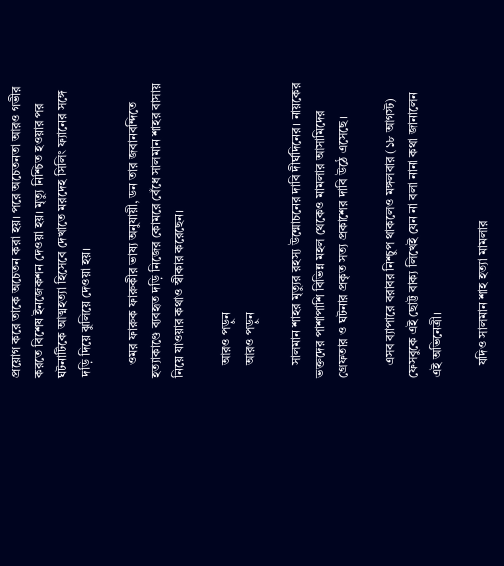প্রয়োগ করে তাকে অচেতন করা হয়। পরে অচেতনতা আরও গভীর করতে বিশেষ ইনজেকশন দেওয়া হয়। মৃত্যু নিশ্চিত হওয়ার পর ঘটনাটিকে আত্মহত্যা হিসেবে দেখাতে মরদেহ সিলিং ফ্যানের সঙ্গে দড়ি দিয়ে ঝুলিয়ে দেওয়া হয়।

    ওমর ফারুক ফারুকীর ভাষ্য অনুযায়ী, ডন তার জবানবন্দিতে হত্যাকাণ্ডে ব্যবহৃত দড়ি নিজের কোমরে বেঁধে সালমান শাহর বাসায় নিয়ে যাওয়ার কথাও স্বীকার করেছেন।

    আরও পড়ুন
    আরও পড়ুন

    সালমান শাহর মৃত্যুর রহস্য উন্মোচনের দাবি দীর্ঘদিনের। নায়কের ভক্তদের পাশাপাশি বিভিন্ন মহল থেকেও মামলার আসামিদের গ্রেফতার ও ঘটনার প্রকৃত সত্য প্রকাশের দাবি উঠে এসেছে।

    এসব ব্যাপারে বরাবর নিশ্চুপ থাকলেও মঙ্গলবার (১৮ আগস্ট) ফেসবুকে এই ছোট্ট বাক্য লিখেই যেন না বলা নানা কথা জানালেন এই অভিনেত্রী।

    যদিও সালমান শাহ হত্যা মামলার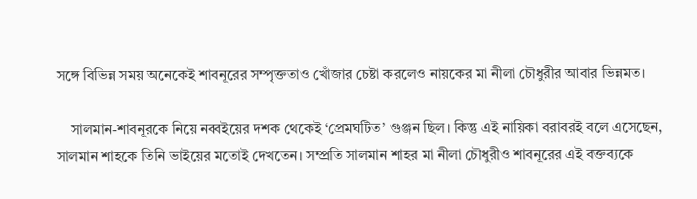সঙ্গে বিভিন্ন সময় অনেকেই শাবনূরের সম্পৃক্ততাও খোঁজার চেষ্টা করলেও নায়কের মা নীলা চৌধুরীর আবার ভিন্নমত।

    সালমান-শাবনূরকে নিয়ে নব্বইয়ের দশক থেকেই ‘প্রেমঘটিত’ গুঞ্জন ছিল। কিন্তু এই নায়িকা বরাবরই বলে এসেছেন, সালমান শাহকে তিনি ভাইয়ের মতোই দেখতেন। সম্প্রতি সালমান শাহর মা নীলা চৌধুরীও শাবনূরের এই বক্তব্যকে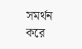সমর্থন করে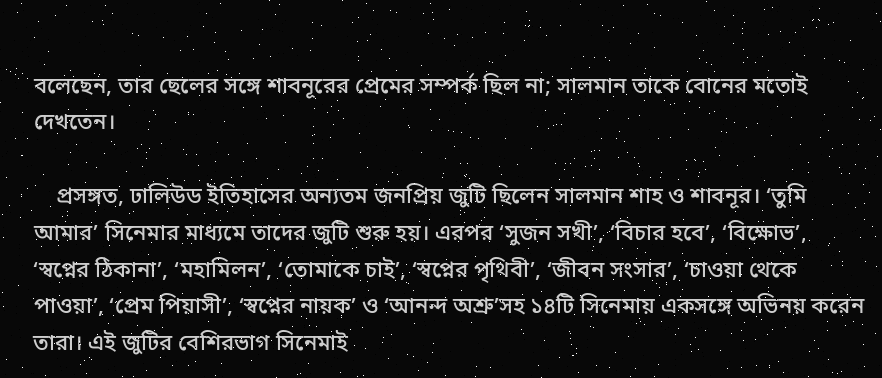বলেছেন, তার ছেলের সঙ্গে শাবনূরের প্রেমের সম্পর্ক ছিল না; সালমান তাকে বোনের মতোই দেখতেন।

    প্রসঙ্গত, ঢালিউড ইতিহাসের অন্যতম জনপ্রিয় জুটি ছিলেন সালমান শাহ ও শাবনূর। ‘তুমি আমার’ সিনেমার মাধ্যমে তাদের জুটি শুরু হয়। এরপর ‘সুজন সখী’, ‘বিচার হবে’, ‘বিক্ষোভ’, ‘স্বপ্নের ঠিকানা’, ‘মহামিলন’, ‘তোমাকে চাই’, ‘স্বপ্নের পৃথিবী’, ‘জীবন সংসার’, ‘চাওয়া থেকে পাওয়া’, ‘প্রেম পিয়াসী’, ‘স্বপ্নের নায়ক’ ও ‘আনন্দ অশ্রু’সহ ১৪টি সিনেমায় একসঙ্গে অভিনয় করেন তারা। এই জুটির বেশিরভাগ সিনেমাই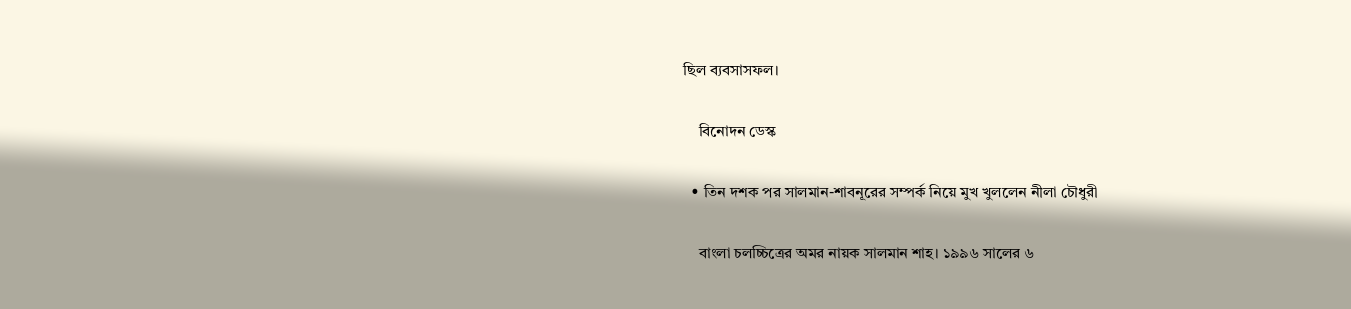ছিল ব্যবসাসফল।

    বিনোদন ডেস্ক

  • তিন দশক পর সালমান-শাবনূরের সম্পর্ক নিয়ে মুখ খুললেন নীলা চৌধুরী

    বাংলা চলচ্চিত্রের অমর নায়ক সালমান শাহ। ১৯৯৬ সালের ৬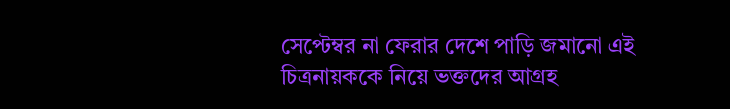সেপ্টেম্বর না ফেরার দেশে পাড়ি জমানো এই চিত্রনায়ককে নিয়ে ভক্তদের আগ্রহ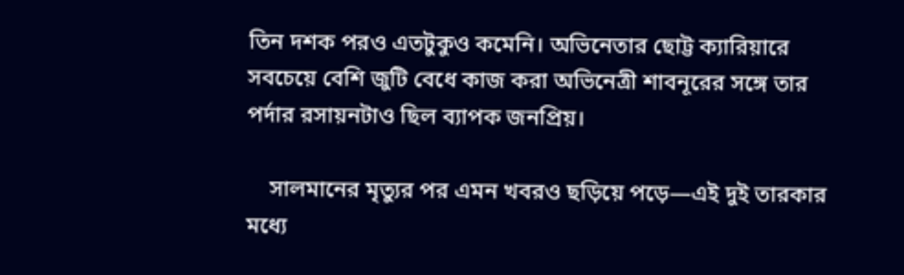তিন দশক পরও এতটুকুও কমেনি। অভিনেতার ছোট্ট ক্যারিয়ারে সবচেয়ে বেশি জুটি বেধে কাজ করা অভিনেত্রী শাবনূরের সঙ্গে তার পর্দার রসায়নটাও ছিল ব্যাপক জনপ্রিয়।

    সালমানের মৃত্যুর পর এমন খবরও ছড়িয়ে পড়ে—এই দুই তারকার মধ্যে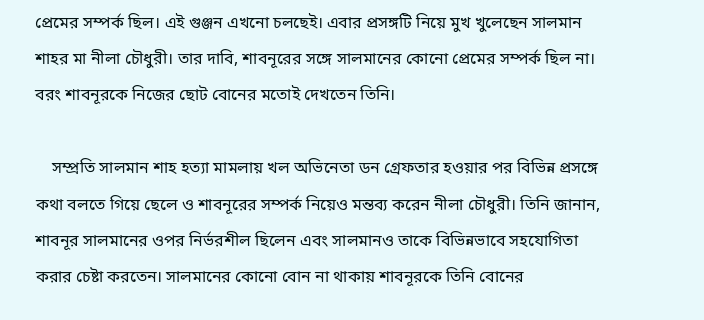প্রেমের সম্পর্ক ছিল। এই গুঞ্জন এখনো চলছেই। এবার প্রসঙ্গটি নিয়ে মুখ খুলেছেন সালমান শাহর মা নীলা চৌধুরী। তার দাবি, শাবনূরের সঙ্গে সালমানের কোনো প্রেমের সম্পর্ক ছিল না। বরং শাবনূরকে নিজের ছোট বোনের মতোই দেখতেন তিনি।

    সম্প্রতি সালমান শাহ হত্যা মামলায় খল অভিনেতা ডন গ্রেফতার হওয়ার পর বিভিন্ন প্রসঙ্গে কথা বলতে গিয়ে ছেলে ও শাবনূরের সম্পর্ক নিয়েও মন্তব্য করেন নীলা চৌধুরী। তিনি জানান, শাবনূর সালমানের ওপর নির্ভরশীল ছিলেন এবং সালমানও তাকে বিভিন্নভাবে সহযোগিতা করার চেষ্টা করতেন। সালমানের কোনো বোন না থাকায় শাবনূরকে তিনি বোনের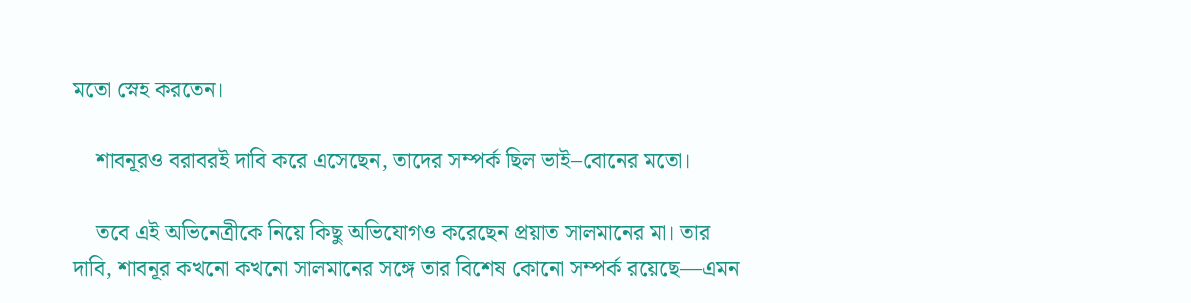মতো স্নেহ করতেন।

    শাবনূরও বরাবরই দাবি করে এসেছেন, তাদের সম্পর্ক ছিল ভাই–বোনের মতো।

    তবে এই অভিনেত্রীকে নিয়ে কিছু অভিযোগও করেছেন প্রয়াত সালমানের মা। তার দাবি, শাবনূর কখনো কখনো সালমানের সঙ্গে তার বিশেষ কোনো সম্পর্ক রয়েছে—এমন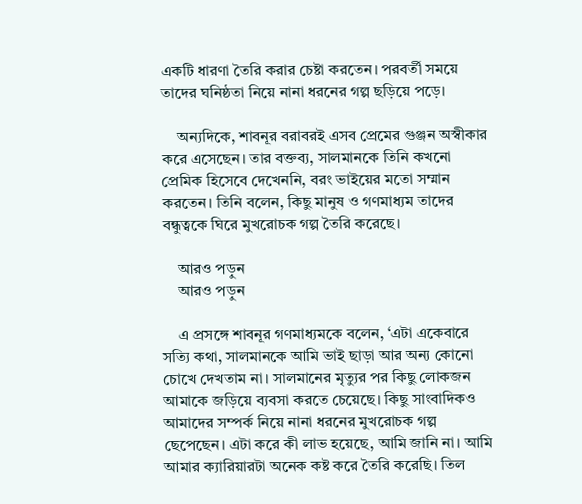একটি ধারণা তৈরি করার চেষ্টা করতেন। পরবর্তী সময়ে তাদের ঘনিষ্ঠতা নিয়ে নানা ধরনের গল্প ছড়িয়ে পড়ে।

    অন্যদিকে, শাবনূর বরাবরই এসব প্রেমের গুঞ্জন অস্বীকার করে এসেছেন। তার বক্তব্য, সালমানকে তিনি কখনো প্রেমিক হিসেবে দেখেননি, বরং ভাইয়ের মতো সম্মান করতেন। তিনি বলেন, কিছু মানুষ ও গণমাধ্যম তাদের বন্ধুত্বকে ঘিরে মুখরোচক গল্প তৈরি করেছে।

    আরও পড়ুন
    আরও পড়ুন

    এ প্রসঙ্গে শাবনূর গণমাধ্যমকে বলেন, ‘এটা একেবারে সত্যি কথা, সালমানকে আমি ভাই ছাড়া আর অন্য কোনো চোখে দেখতাম না। সালমানের মৃত্যুর পর কিছু লোকজন আমাকে জড়িয়ে ব্যবসা করতে চেয়েছে। কিছু সাংবাদিকও আমাদের সম্পর্ক নিয়ে নানা ধরনের মুখরোচক গল্প ছেপেছেন। এটা করে কী লাভ হয়েছে, আমি জানি না। আমি আমার ক্যারিয়ারটা অনেক কষ্ট করে তৈরি করেছি। তিল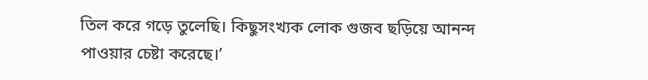তিল করে গড়ে তুলেছি। কিছুসংখ্যক লোক গুজব ছড়িয়ে আনন্দ পাওয়ার চেষ্টা করেছে।’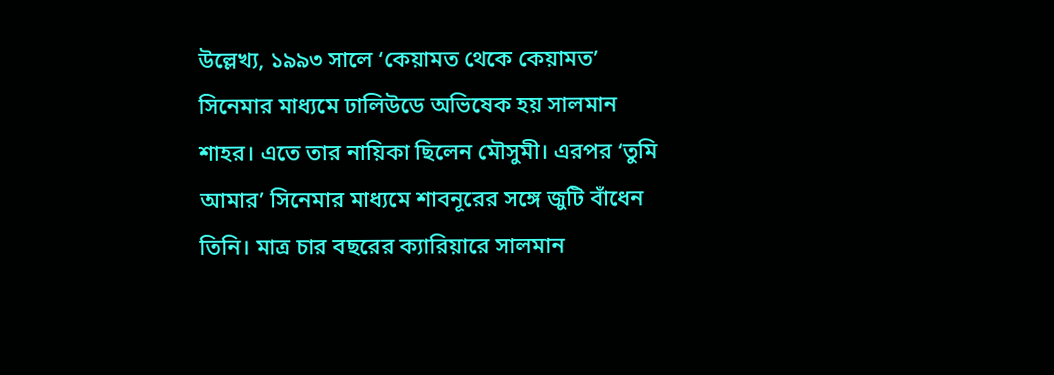উল্লেখ্য, ১৯৯৩ সালে ‘কেয়ামত থেকে কেয়ামত’ সিনেমার মাধ্যমে ঢালিউডে অভিষেক হয় সালমান শাহর। এতে তার নায়িকা ছিলেন মৌসুমী। এরপর ‘তুমি আমার’ সিনেমার মাধ্যমে শাবনূরের সঙ্গে জুটি বাঁধেন তিনি। মাত্র চার বছরের ক্যারিয়ারে সালমান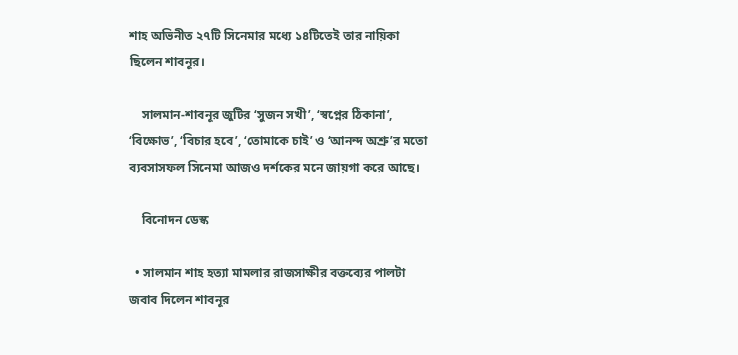শাহ অভিনীত ২৭টি সিনেমার মধ্যে ১৪টিতেই তার নায়িকা ছিলেন শাবনূর।

    সালমান-শাবনূর জুটির ‘সুজন সখী’, ‘স্বপ্নের ঠিকানা’, ‘বিক্ষোভ’, ‘বিচার হবে’, ‘তোমাকে চাই’ ও ‘আনন্দ অশ্রু’র মতো ব্যবসাসফল সিনেমা আজও দর্শকের মনে জায়গা করে আছে।

    বিনোদন ডেস্ক

  • সালমান শাহ হত্যা মামলার রাজসাক্ষীর বক্তব্যের পালটা জবাব দিলেন শাবনূর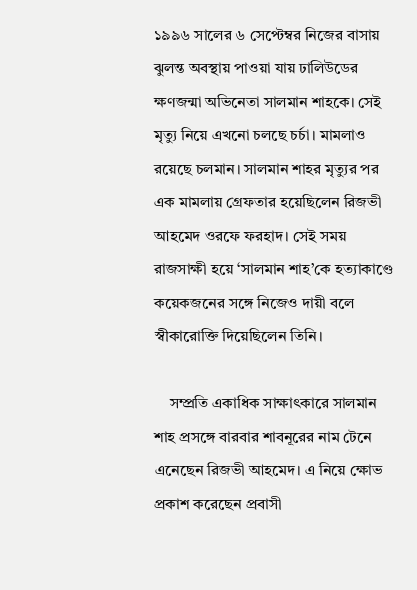১৯৯৬ সালের ৬ সেপ্টেম্বর নিজের বাসায় ঝুলন্ত অবস্থায় পাওয়া যায় ঢালিউডের ক্ষণজন্মা অভিনেতা সালমান শাহকে। সেই মৃত্যু নিয়ে এখনো চলছে চর্চা। মামলাও রয়েছে চলমান। সালমান শাহর মৃত্যুর পর এক মামলায় গ্রেফতার হয়েছিলেন রিজভী আহমেদ ওরফে ফরহাদ। সেই সময় রাজসাক্ষী হয়ে ‘সালমান শাহ’কে হত্যাকাণ্ডে কয়েকজনের সঙ্গে নিজেও দায়ী বলে স্বীকারোক্তি দিয়েছিলেন তিনি।

    সম্প্রতি একাধিক সাক্ষাৎকারে সালমান শাহ প্রসঙ্গে বারবার শাবনূরের নাম টেনে এনেছেন রিজভী আহমেদ। এ নিয়ে ক্ষোভ প্রকাশ করেছেন প্রবাসী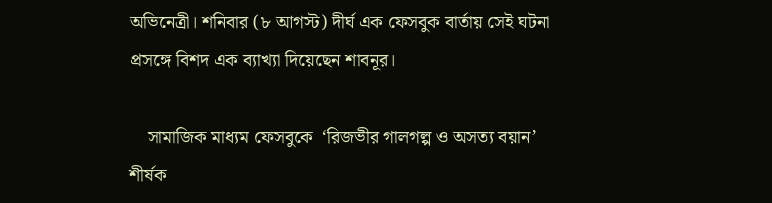অভিনেত্রী। শনিবার (৮ আগস্ট) দীর্ঘ এক ফেসবুক বার্তায় সেই ঘটনা প্রসঙ্গে বিশদ এক ব্যাখ্যা দিয়েছেন শাবনূর।

    সামাজিক মাধ্যম ফেসবুকে  ‘রিজভীর গালগল্প ও অসত্য বয়ান’ শীর্ষক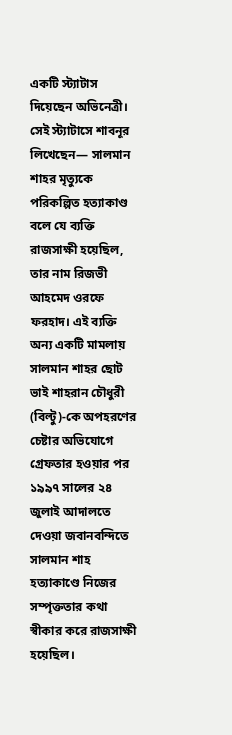একটি স্ট্যাটাস দিয়েছেন অভিনেত্রী। সেই স্ট্যাটাসে শাবনূর লিখেছেন— সালমান শাহর মৃত্যুকে পরিকল্পিত হত্যাকাণ্ড বলে যে ব্যক্তি রাজসাক্ষী হয়েছিল, তার নাম রিজভী আহমেদ ওরফে ফরহাদ। এই ব্যক্তি অন্য একটি মামলায় সালমান শাহর ছোট ভাই শাহরান চৌধুরী (বিল্টু)-কে অপহরণের চেষ্টার অভিযোগে গ্রেফতার হওয়ার পর ১৯৯৭ সালের ২৪ জুলাই আদালতে দেওয়া জবানবন্দিতে সালমান শাহ হত্যাকাণ্ডে নিজের সম্পৃক্ততার কথা স্বীকার করে রাজসাক্ষী হয়েছিল।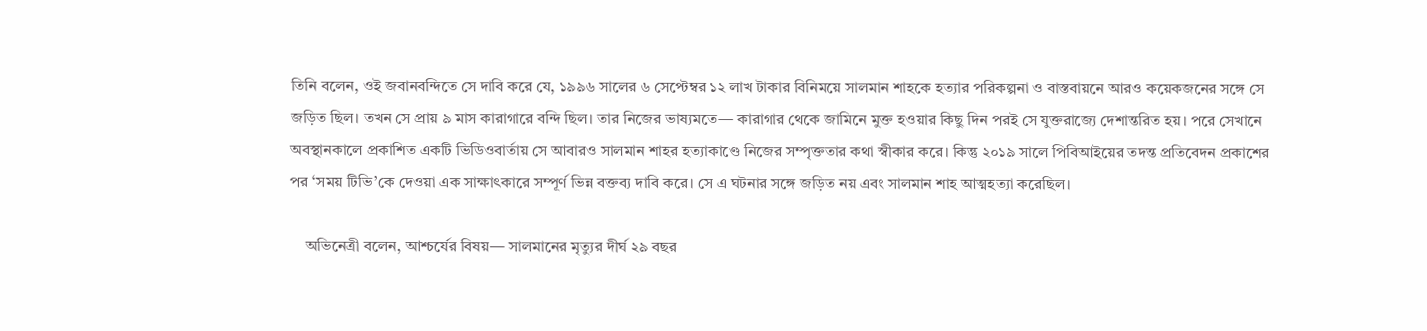তিনি বলেন, ওই জবানবন্দিতে সে দাবি করে যে, ১৯৯৬ সালের ৬ সেপ্টেম্বর ১২ লাখ টাকার বিনিময়ে সালমান শাহকে হত্যার পরিকল্পনা ও বাস্তবায়নে আরও কয়েকজনের সঙ্গে সে জড়িত ছিল। তখন সে প্রায় ৯ মাস কারাগারে বন্দি ছিল। তার নিজের ভাষ্যমতে— কারাগার থেকে জামিনে মুক্ত হওয়ার কিছু দিন পরই সে যুক্তরাজ্যে দেশান্তরিত হয়। পরে সেখানে অবস্থানকালে প্রকাশিত একটি ভিডিওবার্তায় সে আবারও সালমান শাহর হত্যাকাণ্ডে নিজের সম্পৃক্ততার কথা স্বীকার করে। কিন্তু ২০১৯ সালে পিবিআইয়ের তদন্ত প্রতিবেদন প্রকাশের পর ‘সময় টিভি’কে দেওয়া এক সাক্ষাৎকারে সম্পূর্ণ ভিন্ন বক্তব্য দাবি করে। সে এ ঘটনার সঙ্গে জড়িত নয় এবং সালমান শাহ আত্মহত্যা করেছিল।

    অভিনেত্রী বলেন, আশ্চর্যের বিষয়— সালমানের মৃত্যুর দীর্ঘ ২৯ বছর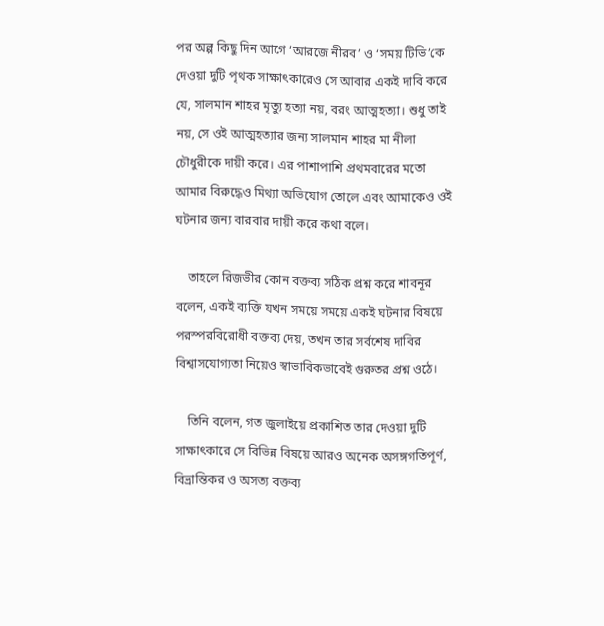পর অল্প কিছু দিন আগে ‘আরজে নীরব’ ও ‘সময় টিভি’কে দেওয়া দুটি পৃথক সাক্ষাৎকারেও সে আবার একই দাবি করে যে, সালমান শাহর মৃত্যু হত্যা নয়, বরং আত্মহত্যা। শুধু তাই নয়, সে ওই আত্মহত্যার জন্য সালমান শাহর মা নীলা চৌধুরীকে দায়ী করে। এর পাশাপাশি প্রথমবারের মতো আমার বিরুদ্ধেও মিথ্যা অভিযোগ তোলে এবং আমাকেও ওই ঘটনার জন্য বারবার দায়ী করে কথা বলে।

    তাহলে রিজভীর কোন বক্তব্য সঠিক প্রশ্ন করে শাবনূর বলেন, একই ব্যক্তি যখন সময়ে সময়ে একই ঘটনার বিষয়ে পরস্পরবিরোধী বক্তব্য দেয়, তখন তার সর্বশেষ দাবির বিশ্বাসযোগ্যতা নিয়েও স্বাভাবিকভাবেই গুরুতর প্রশ্ন ওঠে।

    তিনি বলেন, গত জুলাইয়ে প্রকাশিত তার দেওয়া দুটি সাক্ষাৎকারে সে বিভিন্ন বিষয়ে আরও অনেক অসঙ্গগতিপূর্ণ, বিভ্রান্তিকর ও অসত্য বক্তব্য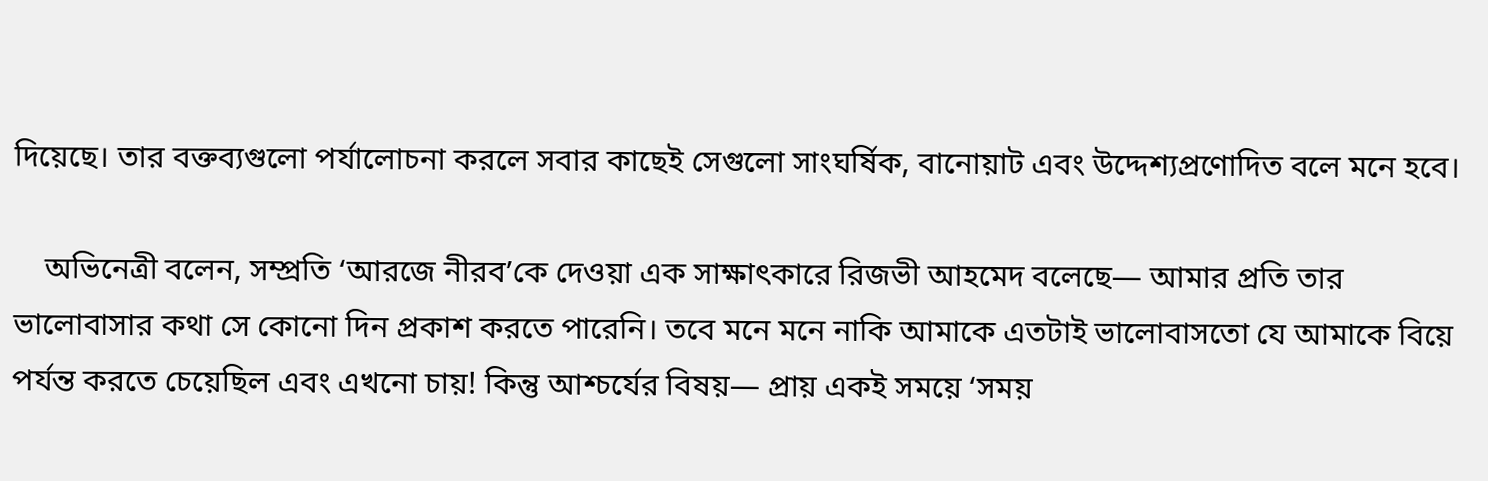দিয়েছে। তার বক্তব্যগুলো পর্যালোচনা করলে সবার কাছেই সেগুলো সাংঘর্ষিক, বানোয়াট এবং উদ্দেশ্যপ্রণোদিত বলে মনে হবে।

    অভিনেত্রী বলেন, সম্প্রতি ‘আরজে নীরব’কে দেওয়া এক সাক্ষাৎকারে রিজভী আহমেদ বলেছে— আমার প্রতি তার ভালোবাসার কথা সে কোনো দিন প্রকাশ করতে পারেনি। তবে মনে মনে নাকি আমাকে এতটাই ভালোবাসতো যে আমাকে বিয়ে পর্যন্ত করতে চেয়েছিল এবং এখনো চায়! কিন্তু আশ্চর্যের বিষয়— প্রায় একই সময়ে ‘সময়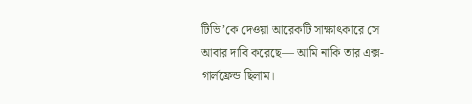টিভি’কে দেওয়া আরেকটি সাক্ষাৎকারে সে আবার দাবি করেছে— আমি নাকি তার এক্স-গার্লফ্রেন্ড ছিলাম।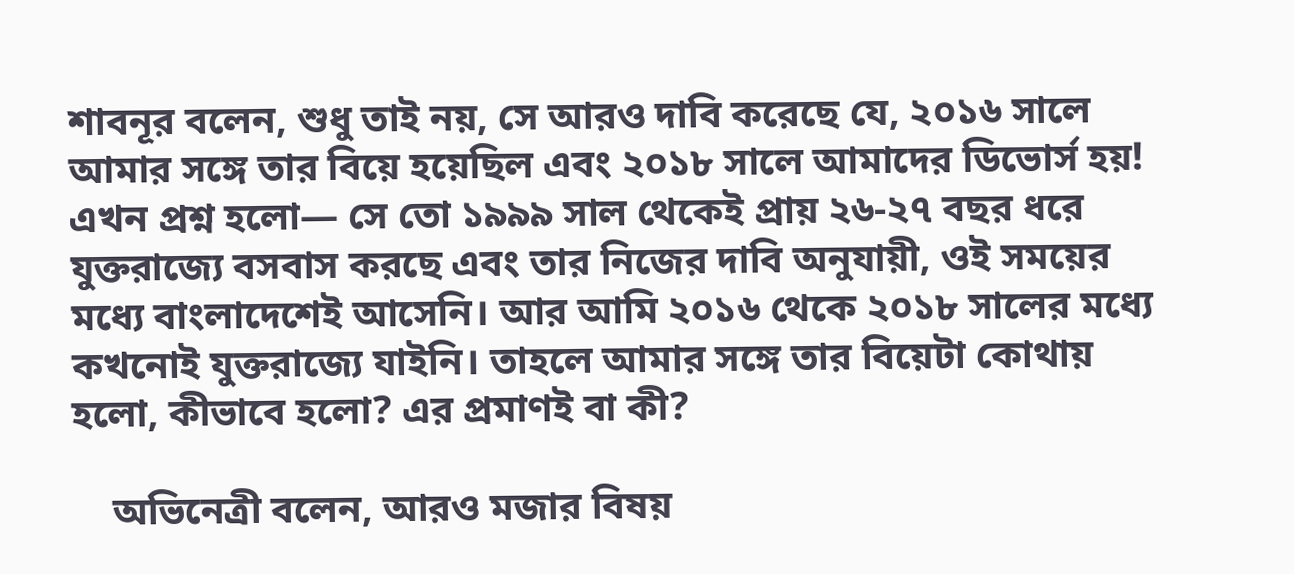শাবনূর বলেন, শুধু তাই নয়, সে আরও দাবি করেছে যে, ২০১৬ সালে আমার সঙ্গে তার বিয়ে হয়েছিল এবং ২০১৮ সালে আমাদের ডিভোর্স হয়! এখন প্রশ্ন হলো— সে তো ১৯৯৯ সাল থেকেই প্রায় ২৬-২৭ বছর ধরে যুক্তরাজ্যে বসবাস করছে এবং তার নিজের দাবি অনুযায়ী, ওই সময়ের মধ্যে বাংলাদেশেই আসেনি। আর আমি ২০১৬ থেকে ২০১৮ সালের মধ্যে কখনোই যুক্তরাজ্যে যাইনি। তাহলে আমার সঙ্গে তার বিয়েটা কোথায় হলো, কীভাবে হলো? এর প্রমাণই বা কী?

    অভিনেত্রী বলেন, আরও মজার বিষয়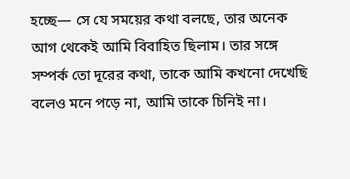হচ্ছে— সে যে সময়ের কথা বলছে, তার অনেক আগ থেকেই আমি বিবাহিত ছিলাম। তার সঙ্গে সম্পর্ক তো দূরের কথা, তাকে আমি কখনো দেখেছি বলেও মনে পড়ে না, আমি তাকে চিনিই না।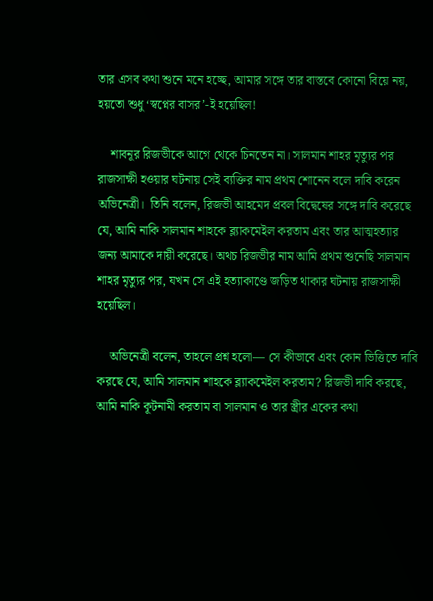তার এসব কথা শুনে মনে হচ্ছে, আমার সঙ্গে তার বাস্তবে কোনো বিয়ে নয়, হয়তো শুধু ‘স্বপ্নের বাসর’-ই হয়েছিল!

    শাবনূর রিজভীকে আগে থেকে চিনতেন না। সালমান শাহর মৃত্যুর পর রাজসাক্ষী হওয়ার ঘটনায় সেই ব্যক্তির নাম প্রথম শোনেন বলে দাবি করেন অভিনেত্রী।  তিনি বলেন, রিজভী আহমেদ প্রবল বিদ্বেষের সঙ্গে দাবি করেছে যে, আমি নাকি সালমান শাহকে ব্ল্যাকমেইল করতাম এবং তার আত্মহত্যার জন্য আমাকে দায়ী করেছে। অথচ রিজভীর নাম আমি প্রথম শুনেছি সালমান শাহর মৃত্যুর পর, যখন সে এই হত্যাকাণ্ডে জড়িত থাকার ঘটনায় রাজসাক্ষী হয়েছিল।

    অভিনেত্রী বলেন, তাহলে প্রশ্ন হলো— সে কীভাবে এবং কোন ভিত্তিতে দাবি করছে যে, আমি সালমান শাহকে ব্ল্যাকমেইল করতাম? রিজভী দাবি করছে, আমি নাকি কূটনামী করতাম বা সালমান ও তার স্ত্রীর একের কথা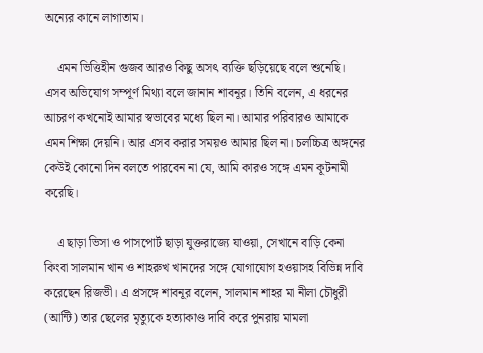অন্যের কানে লাগাতাম।

    এমন ভিত্তিহীন গুজব আরও কিছু অসৎ ব্যক্তি ছড়িয়েছে বলে শুনেছি। এসব অভিযোগ সম্পূর্ণ মিথ্যা বলে জানান শাবনূর। তিনি বলেন, এ ধরনের আচরণ কখনোই আমার স্বভাবের মধ্যে ছিল না। আমার পরিবারও আমাকে এমন শিক্ষা দেয়নি। আর এসব করার সময়ও আমার ছিল না। চলচ্চিত্র অঙ্গনের কেউই কোনো দিন বলতে পারবেন না যে, আমি কারও সঙ্গে এমন কূটনামী করেছি।

    এ ছাড়া ভিসা ও পাসপোর্ট ছাড়া যুক্তরাজ্যে যাওয়া, সেখানে বাড়ি কেনা কিংবা সালমান খান ও শাহরুখ খানদের সঙ্গে যোগাযোগ হওয়াসহ বিভিন্ন দাবি করেছেন রিজভী। এ প্রসঙ্গে শাবনূর বলেন, সালমান শাহর মা নীলা চৌধুরী (আন্টি) তার ছেলের মৃত্যুকে হত্যাকাণ্ড দাবি করে পুনরায় মামলা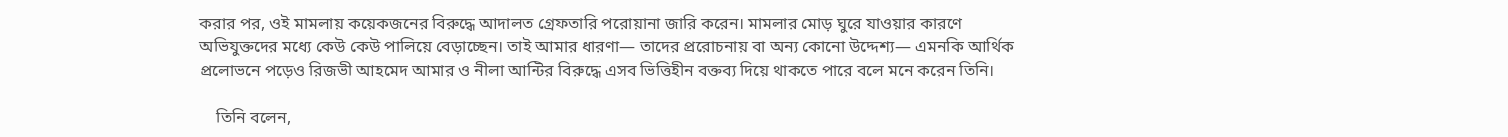করার পর, ওই মামলায় কয়েকজনের বিরুদ্ধে আদালত গ্রেফতারি পরোয়ানা জারি করেন। মামলার মোড় ঘুরে যাওয়ার কারণে অভিযুক্তদের মধ্যে কেউ কেউ পালিয়ে বেড়াচ্ছেন। তাই আমার ধারণা— তাদের প্ররোচনায় বা অন্য কোনো উদ্দেশ্য— এমনকি আর্থিক প্রলোভনে পড়েও রিজভী আহমেদ আমার ও নীলা আন্টির বিরুদ্ধে এসব ভিত্তিহীন বক্তব্য দিয়ে থাকতে পারে বলে মনে করেন তিনি।

    তিনি বলেন,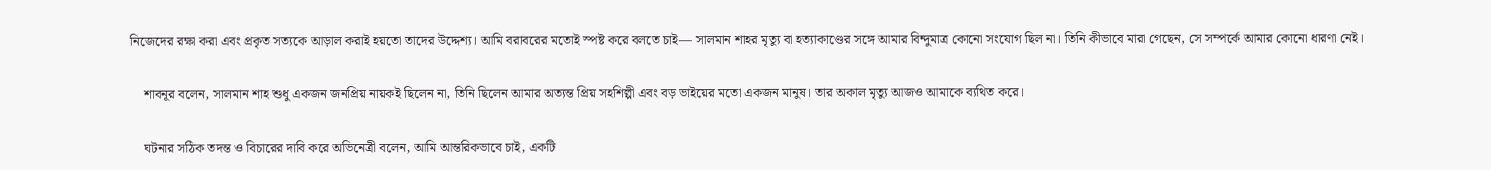নিজেদের রক্ষা করা এবং প্রকৃত সত্যকে আড়াল করাই হয়তো তাদের উদ্দেশ্য। আমি বরাবরের মতোই স্পষ্ট করে বলতে চাই— সালমান শাহর মৃত্যু বা হত্যাকাণ্ডের সঙ্গে আমার বিন্দুমাত্র কোনো সংযোগ ছিল না। তিনি কীভাবে মারা গেছেন, সে সম্পর্কে আমার কোনো ধারণা নেই।

    শাবনূর বলেন, সালমান শাহ শুধু একজন জনপ্রিয় নায়কই ছিলেন না, তিনি ছিলেন আমার অত্যন্ত প্রিয় সহশিল্পী এবং বড় ভাইয়ের মতো একজন মানুষ। তার অকাল মৃত্যু আজও আমাকে ব্যথিত করে।

    ঘটনার সঠিক তদন্ত ও বিচারের দাবি করে অভিনেত্রী বলেন, আমি আন্তরিকভাবে চাই, একটি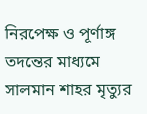নিরপেক্ষ ও পূর্ণাঙ্গ তদন্তের মাধ্যমে সালমান শাহর মৃত্যুর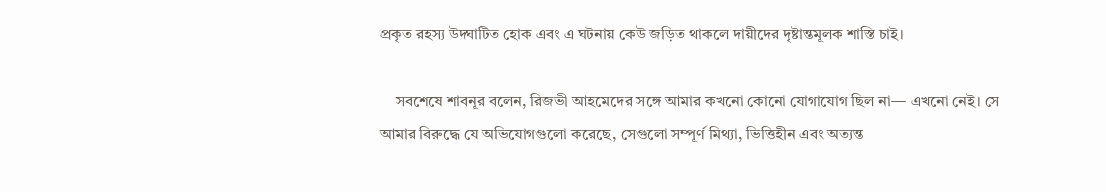প্রকৃত রহস্য উদ্ঘাটিত হোক এবং এ ঘটনায় কেউ জড়িত থাকলে দায়ীদের দৃষ্টান্তমূলক শাস্তি চাই।

    সবশেষে শাবনূর বলেন, রিজভী আহমেদের সঙ্গে আমার কখনো কোনো যোগাযোগ ছিল না— এখনো নেই। সে আমার বিরুদ্ধে যে অভিযোগগুলো করেছে, সেগুলো সম্পূর্ণ মিথ্যা, ভিত্তিহীন এবং অত্যন্ত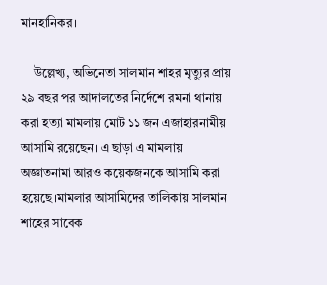মানহানিকর।

    উল্লেখ্য, অভিনেতা সালমান শাহর মৃত্যুর প্রায় ২৯ বছর পর আদালতের নির্দেশে রমনা থানায় করা হত্যা মামলায় মোট ১১ জন এজাহারনামীয় আসামি রয়েছেন। এ ছাড়া এ মামলায় অজ্ঞাতনামা আরও কয়েকজনকে আসামি করা হয়েছে।মামলার আসামিদের তালিকায় সালমান শাহের সাবেক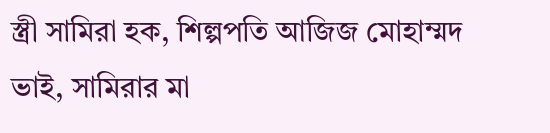স্ত্রী সামিরা হক, শিল্পপতি আজিজ মোহাম্মদ ভাই, সামিরার মা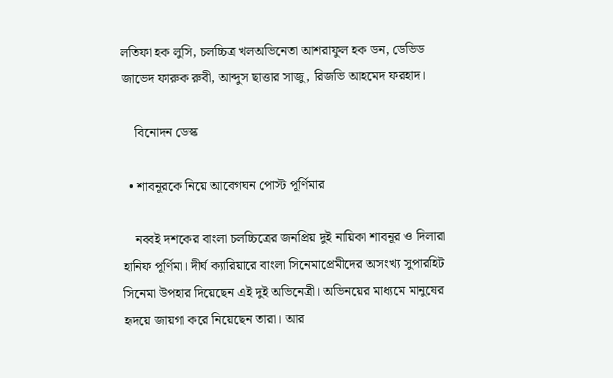লতিফা হক লুসি, চলচ্চিত্র খলঅভিনেতা আশরাফুল হক ডন, ডেভিড জাভেদ ফারুক রুবী, আব্দুস ছাত্তার সাজু, রিজভি আহমেদ ফরহাদ।

    বিনোদন ডেস্ক

  • শাবনূরকে নিয়ে আবেগঘন পোস্ট পূর্ণিমার

    নব্বই দশকের বাংলা চলচ্চিত্রের জনপ্রিয় দুই নায়িকা শাবনূর ও দিলারা হানিফ পূর্ণিমা। দীর্ঘ ক্যারিয়ারে বাংলা সিনেমাপ্রেমীদের অসংখ্য সুপারহিট সিনেমা উপহার দিয়েছেন এই দুই অভিনেত্রী। অভিনয়ের মাধ্যমে মানুষের হৃদয়ে জায়গা করে নিয়েছেন তারা। আর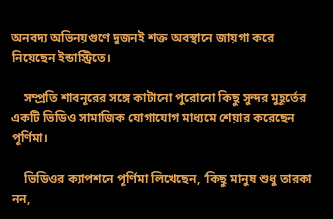অনবদ্য অভিনয়গুণে দুজনই শক্ত অবস্থানে জায়গা করে নিয়েছেন ইন্ডাস্ট্রিতে।

    সম্প্রতি শাবনূরের সঙ্গে কাটানো পুরোনো কিছু সুন্দর মুহূর্তের একটি ভিডিও সামাজিক যোগাযোগ মাধ্যমে শেয়ার করেছেন পূর্ণিমা।

    ভিডিওর ক্যাপশনে পূর্ণিমা লিখেছেন, ‘কিছু মানুষ শুধু তারকা নন,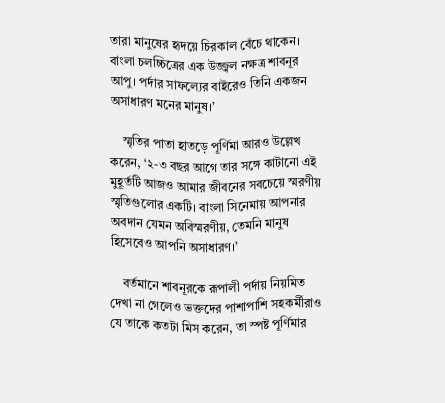তারা মানুষের হৃদয়ে চিরকাল বেঁচে থাকেন। বাংলা চলচ্চিত্রের এক উজ্জ্বল নক্ষত্র শাবনূর আপু। পর্দার সাফল্যের বাইরেও তিনি একজন অসাধারণ মনের মানুষ।’

    স্মৃতির পাতা হাতড়ে পূর্ণিমা আরও উল্লেখ করেন, ‘২-৩ বছর আগে তার সঙ্গে কাটানো এই মুহূর্তটি আজও আমার জীবনের সবচেয়ে স্মরণীয় স্মৃতিগুলোর একটি। বাংলা সিনেমায় আপনার অবদান যেমন অবিস্মরণীয়, তেমনি মানুষ হিসেবেও আপনি অসাধারণ।’

    বর্তমানে শাবনূরকে রূপালী পর্দায় নিয়মিত দেখা না গেলেও ভক্তদের পাশাপাশি সহকর্মীরাও যে তাকে কতটা মিস করেন, তা স্পষ্ট পূর্ণিমার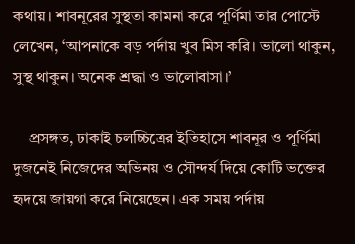কথায়। শাবনূরের সুস্থতা কামনা করে পূর্ণিমা তার পোস্টে লেখেন, ‘আপনাকে বড় পর্দায় খুব মিস করি। ভালো থাকুন, সুস্থ থাকুন। অনেক শ্রদ্ধা ও ভালোবাসা।’

    প্রসঙ্গত, ঢাকাই চলচ্চিত্রের ইতিহাসে শাবনূর ও পূর্ণিমা দুজনেই নিজেদের অভিনয় ও সৌন্দর্য দিয়ে কোটি ভক্তের হৃদয়ে জায়গা করে নিয়েছেন। এক সময় পর্দায়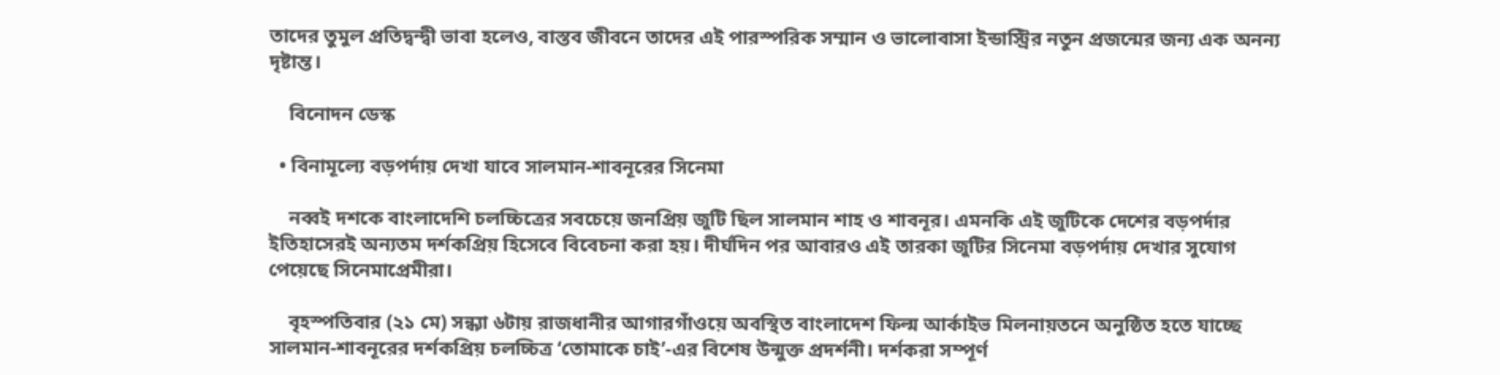তাদের তুমুল প্রতিদ্বন্দ্বী ভাবা হলেও, বাস্তব জীবনে তাদের এই পারস্পরিক সম্মান ও ভালোবাসা ইন্ডাস্ট্রির নতুন প্রজন্মের জন্য এক অনন্য দৃষ্টান্ত।

    বিনোদন ডেস্ক

  • বিনামূল্যে বড়পর্দায় দেখা যাবে সালমান-শাবনূরের সিনেমা

    নব্বই দশকে বাংলাদেশি চলচ্চিত্রের সবচেয়ে জনপ্রিয় জুটি ছিল সালমান শাহ ও শাবনূর। এমনকি এই জুটিকে দেশের বড়পর্দার ইতিহাসেরই অন্যতম দর্শকপ্রিয় হিসেবে বিবেচনা করা হয়। দীর্ঘদিন পর আবারও এই তারকা জুটির সিনেমা বড়পর্দায় দেখার সুযোগ পেয়েছে সিনেমাপ্রেমীরা।

    বৃহস্পতিবার (২১ মে) সন্ধ্যা ৬টায় রাজধানীর আগারগাঁওয়ে অবস্থিত বাংলাদেশ ফিল্ম আর্কাইভ মিলনায়তনে অনুষ্ঠিত হতে যাচ্ছে সালমান-শাবনূরের দর্শকপ্রিয় চলচ্চিত্র ‘তোমাকে চাই’-এর বিশেষ উন্মুক্ত প্রদর্শনী। দর্শকরা সম্পূর্ণ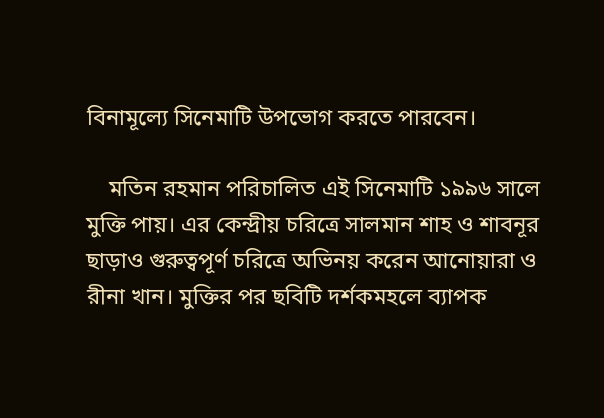বিনামূল্যে সিনেমাটি উপভোগ করতে পারবেন।

    মতিন রহমান পরিচালিত এই সিনেমাটি ১৯৯৬ সালে মুক্তি পায়। এর কেন্দ্রীয় চরিত্রে সালমান শাহ ও শাবনূর ছাড়াও গুরুত্বপূর্ণ চরিত্রে অভিনয় করেন আনোয়ারা ও রীনা খান। মুক্তির পর ছবিটি দর্শকমহলে ব্যাপক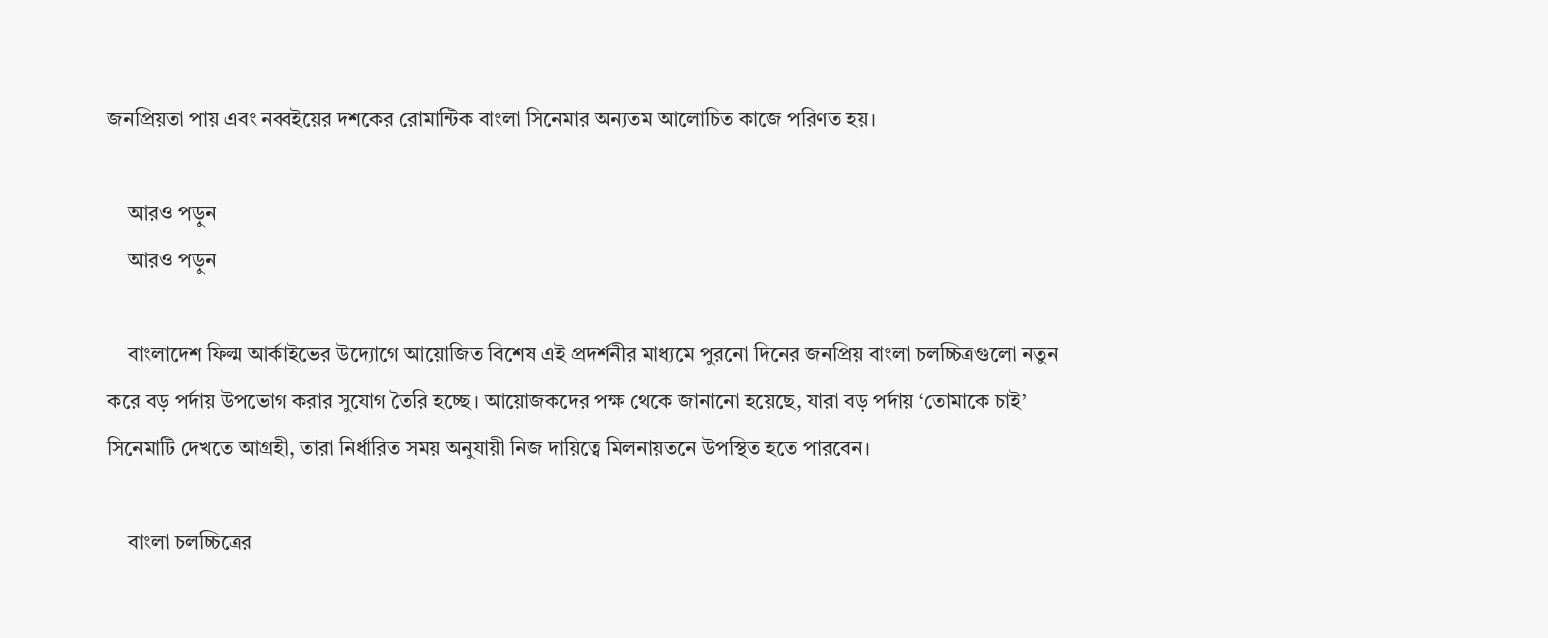জনপ্রিয়তা পায় এবং নব্বইয়ের দশকের রোমান্টিক বাংলা সিনেমার অন্যতম আলোচিত কাজে পরিণত হয়।

    আরও পড়ুন
    আরও পড়ুন

    বাংলাদেশ ফিল্ম আর্কাইভের উদ্যোগে আয়োজিত বিশেষ এই প্রদর্শনীর মাধ্যমে পুরনো দিনের জনপ্রিয় বাংলা চলচ্চিত্রগুলো নতুন করে বড় পর্দায় উপভোগ করার সুযোগ তৈরি হচ্ছে। আয়োজকদের পক্ষ থেকে জানানো হয়েছে, যারা বড় পর্দায় ‘তোমাকে চাই’ সিনেমাটি দেখতে আগ্রহী, তারা নির্ধারিত সময় অনুযায়ী নিজ দায়িত্বে মিলনায়তনে উপস্থিত হতে পারবেন।

    বাংলা চলচ্চিত্রের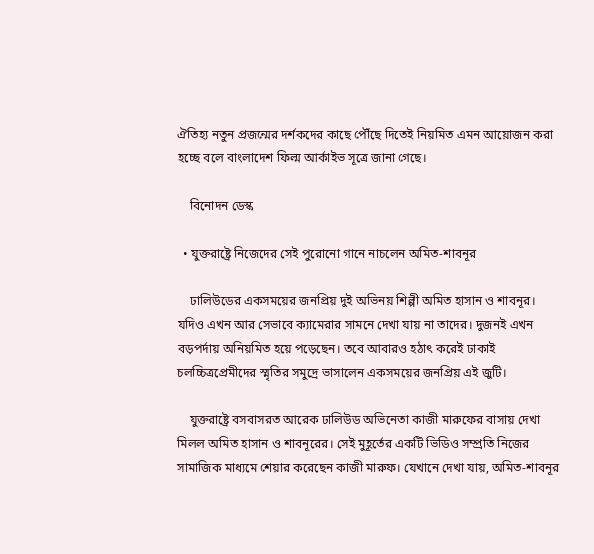ঐতিহ্য নতুন প্রজন্মের দর্শকদের কাছে পৌঁছে দিতেই নিয়মিত এমন আয়োজন করা হচ্ছে বলে বাংলাদেশ ফিল্ম আর্কাইভ সূত্রে জানা গেছে।

    বিনোদন ডেস্ক

  • যুক্তরাষ্ট্রে নিজেদের সেই পুরোনো গানে নাচলেন অমিত-শাবনূর

    ঢালিউডের একসময়ের জনপ্রিয় দুই অভিনয় শিল্পী অমিত হাসান ও শাবনূর। যদিও এখন আর সেভাবে ক্যামেরার সামনে দেখা যায় না তাদের। দুজনই এখন বড়পর্দায় অনিয়মিত হয়ে পড়েছেন। তবে আবারও হঠাৎ করেই ঢাকাই চলচ্চিত্রপ্রেমীদের স্মৃতির সমুদ্রে ভাসালেন একসময়ের জনপ্রিয় এই জুটি।

    যুক্তরাষ্ট্রে বসবাসরত আরেক ঢালিউড অভিনেতা কাজী মারুফের বাসায় দেখা মিলল অমিত হাসান ও শাবনূরের। সেই মুহূর্তের একটি ভিডিও সম্প্রতি নিজের সামাজিক মাধ্যমে শেয়ার করেছেন কাজী মারুফ। যেখানে দেখা যায়, অমিত-শাবনূর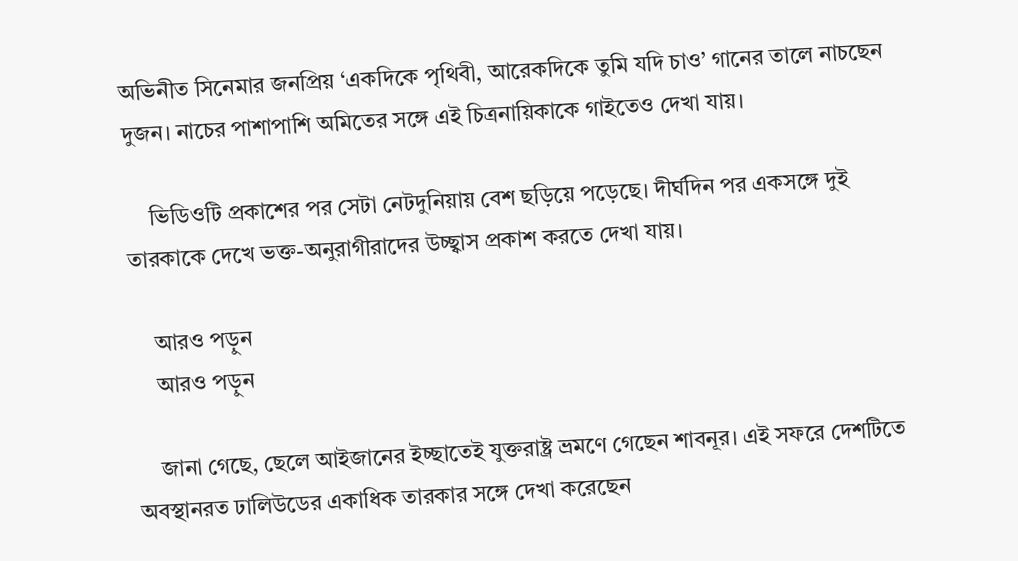অভিনীত সিনেমার জনপ্রিয় ‘একদিকে পৃথিবী, আরেকদিকে তুমি যদি চাও’ গানের তালে নাচছেন দুজন। নাচের পাশাপাশি অমিতের সঙ্গে এই চিত্রনায়িকাকে গাইতেও দেখা যায়।

    ভিডিওটি প্রকাশের পর সেটা নেটদুনিয়ায় বেশ ছড়িয়ে পড়েছে। দীর্ঘদিন পর একসঙ্গে দুই তারকাকে দেখে ভক্ত-অনুরাগীরাদের উচ্ছ্বাস প্রকাশ করতে দেখা যায়।

    আরও পড়ুন
    আরও পড়ুন

    জানা গেছে, ছেলে আইজানের ইচ্ছাতেই যুক্তরাষ্ট্র ভ্রমণে গেছেন শাবনূর। এই সফরে দেশটিতে অবস্থানরত ঢালিউডের একাধিক তারকার সঙ্গে দেখা করেছেন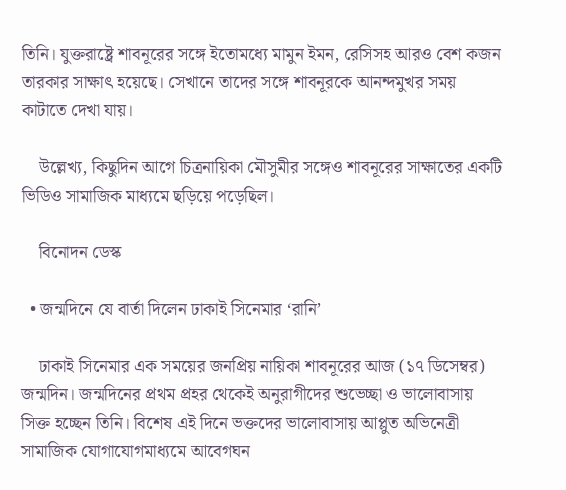তিনি। যুক্তরাষ্ট্রে শাবনূরের সঙ্গে ইতোমধ্যে মামুন ইমন, রেসিসহ আরও বেশ কজন তারকার সাক্ষাৎ হয়েছে। সেখানে তাদের সঙ্গে শাবনূরকে আনন্দমুখর সময় কাটাতে দেখা যায়।

    উল্লেখ্য, কিছুদিন আগে চিত্রনায়িকা মৌসুমীর সঙ্গেও শাবনূরের সাক্ষাতের একটি ভিডিও সামাজিক মাধ্যমে ছড়িয়ে পড়েছিল।

    বিনোদন ডেস্ক

  • জন্মদিনে যে বার্তা দিলেন ঢাকাই সিনেমার ‘রানি’

    ঢাকাই সিনেমার এক সময়ের জনপ্রিয় নায়িকা শাবনূরের আজ (১৭ ডিসেম্বর) জন্মদিন। জন্মদিনের প্রথম প্রহর থেকেই অনুরাগীদের শুভেচ্ছা ও ভালোবাসায় সিক্ত হচ্ছেন তিনি। বিশেষ এই দিনে ভক্তদের ভালোবাসায় আপ্লুত অভিনেত্রী সামাজিক যোগাযোগমাধ্যমে আবেগঘন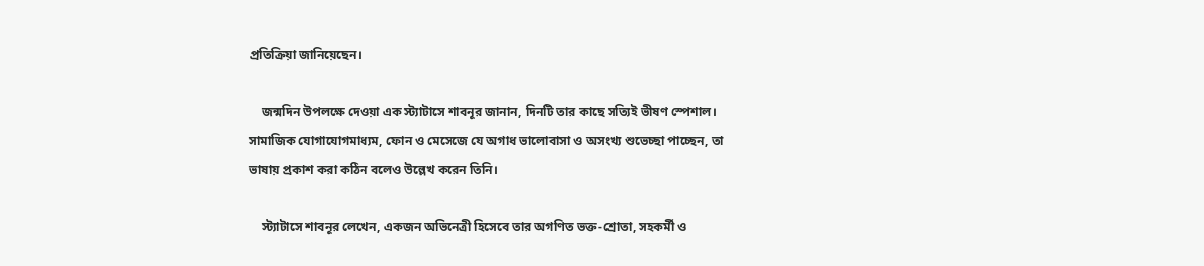প্রতিক্রিয়া জানিয়েছেন।

    জন্মদিন উপলক্ষে দেওয়া এক স্ট্যাটাসে শাবনূর জানান, দিনটি তার কাছে সত্যিই ভীষণ স্পেশাল। সামাজিক যোগাযোগমাধ্যম, ফোন ও মেসেজে যে অগাধ ভালোবাসা ও অসংখ্য শুভেচ্ছা পাচ্ছেন, তা ভাষায় প্রকাশ করা কঠিন বলেও উল্লেখ করেন তিনি।

    স্ট্যাটাসে শাবনূর লেখেন, একজন অভিনেত্রী হিসেবে তার অগণিত ভক্ত-শ্রোতা, সহকর্মী ও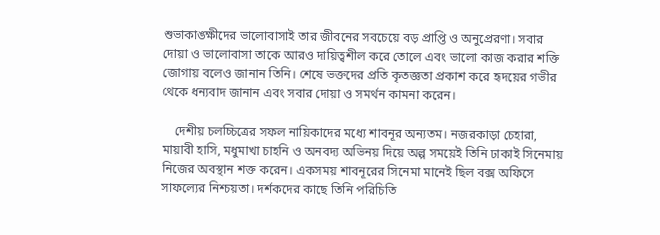শুভাকাঙ্ক্ষীদের ভালোবাসাই তার জীবনের সবচেয়ে বড় প্রাপ্তি ও অনুপ্রেরণা। সবার দোয়া ও ভালোবাসা তাকে আরও দায়িত্বশীল করে তোলে এবং ভালো কাজ করার শক্তি জোগায় বলেও জানান তিনি। শেষে ভক্তদের প্রতি কৃতজ্ঞতা প্রকাশ করে হৃদয়ের গভীর থেকে ধন্যবাদ জানান এবং সবার দোয়া ও সমর্থন কামনা করেন।

    দেশীয় চলচ্চিত্রের সফল নায়িকাদের মধ্যে শাবনূর অন্যতম। নজরকাড়া চেহারা, মায়াবী হাসি, মধুমাখা চাহনি ও অনবদ্য অভিনয় দিয়ে অল্প সময়েই তিনি ঢাকাই সিনেমায় নিজের অবস্থান শক্ত করেন। একসময় শাবনূরের সিনেমা মানেই ছিল বক্স অফিসে সাফল্যের নিশ্চয়তা। দর্শকদের কাছে তিনি পরিচিতি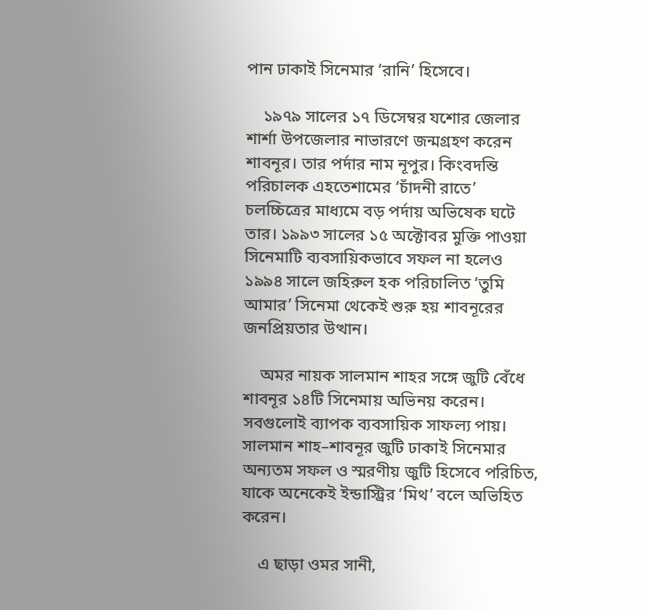পান ঢাকাই সিনেমার ‘রানি’ হিসেবে।

    ১৯৭৯ সালের ১৭ ডিসেম্বর যশোর জেলার শার্শা উপজেলার নাভারণে জন্মগ্রহণ করেন শাবনূর। তার পর্দার নাম নূপুর। কিংবদন্তি পরিচালক এহতেশামের ‘চাঁদনী রাতে’ চলচ্চিত্রের মাধ্যমে বড় পর্দায় অভিষেক ঘটে তার। ১৯৯৩ সালের ১৫ অক্টোবর মুক্তি পাওয়া সিনেমাটি ব্যবসায়িকভাবে সফল না হলেও ১৯৯৪ সালে জহিরুল হক পরিচালিত ‘তুমি আমার’ সিনেমা থেকেই শুরু হয় শাবনূরের জনপ্রিয়তার উত্থান।

    অমর নায়ক সালমান শাহর সঙ্গে জুটি বেঁধে শাবনূর ১৪টি সিনেমায় অভিনয় করেন। সবগুলোই ব্যাপক ব্যবসায়িক সাফল্য পায়। সালমান শাহ–শাবনূর জুটি ঢাকাই সিনেমার অন্যতম সফল ও স্মরণীয় জুটি হিসেবে পরিচিত, যাকে অনেকেই ইন্ডাস্ট্রির ‘মিথ’ বলে অভিহিত করেন।

    এ ছাড়া ওমর সানী,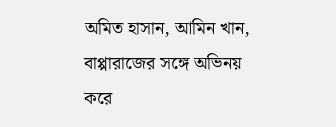অমিত হাসান, আমিন খান, বাপ্পারাজের সঙ্গে অভিনয় করে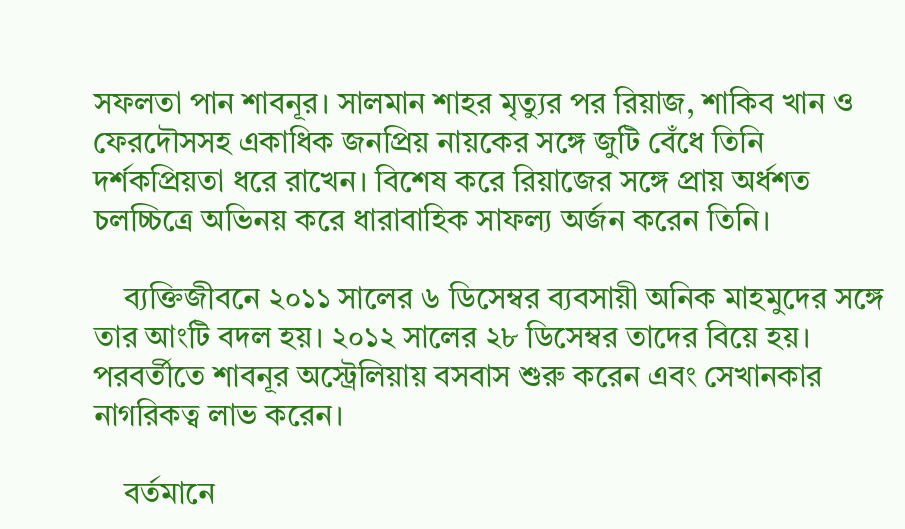সফলতা পান শাবনূর। সালমান শাহর মৃত্যুর পর রিয়াজ, শাকিব খান ও ফেরদৌসসহ একাধিক জনপ্রিয় নায়কের সঙ্গে জুটি বেঁধে তিনি দর্শকপ্রিয়তা ধরে রাখেন। বিশেষ করে রিয়াজের সঙ্গে প্রায় অর্ধশত চলচ্চিত্রে অভিনয় করে ধারাবাহিক সাফল্য অর্জন করেন তিনি।

    ব্যক্তিজীবনে ২০১১ সালের ৬ ডিসেম্বর ব্যবসায়ী অনিক মাহমুদের সঙ্গে তার আংটি বদল হয়। ২০১২ সালের ২৮ ডিসেম্বর তাদের বিয়ে হয়। পরবর্তীতে শাবনূর অস্ট্রেলিয়ায় বসবাস শুরু করেন এবং সেখানকার নাগরিকত্ব লাভ করেন।

    বর্তমানে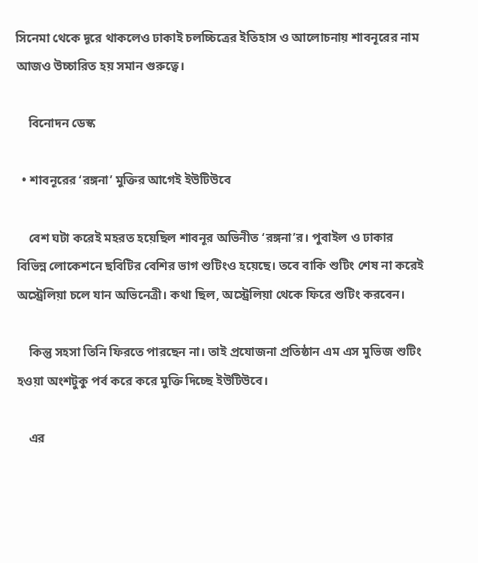সিনেমা থেকে দূরে থাকলেও ঢাকাই চলচ্চিত্রের ইতিহাস ও আলোচনায় শাবনূরের নাম আজও উচ্চারিত হয় সমান গুরুত্বে।

    বিনোদন ডেস্ক

  • শাবনূরের ‘রঙ্গনা’ মুক্তির আগেই ইউটিউবে

    বেশ ঘটা করেই মহরত হয়েছিল শাবনূর অভিনীত ‘রঙ্গনা’র। পুবাইল ও ঢাকার বিভিন্ন লোকেশনে ছবিটির বেশির ভাগ শুটিংও হয়েছে। তবে বাকি শুটিং শেষ না করেই অস্ট্রেলিয়া চলে যান অভিনেত্রী। কথা ছিল, অস্ট্রেলিয়া থেকে ফিরে শুটিং করবেন।

    কিন্তু সহসা তিনি ফিরতে পারছেন না। তাই প্রযোজনা প্রতিষ্ঠান এম এস মুভিজ শুটিং হওয়া অংশটুকু পর্ব করে করে মুক্তি দিচ্ছে ইউটিউবে।

    এর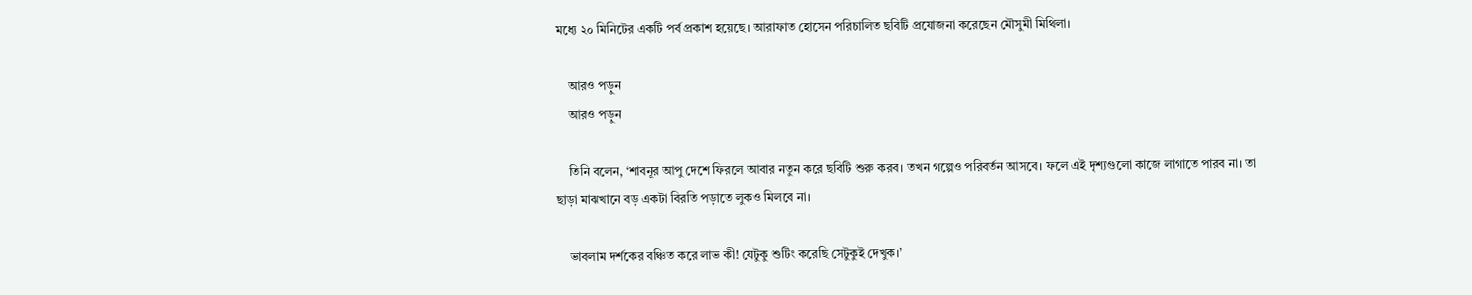মধ্যে ২০ মিনিটের একটি পর্ব প্রকাশ হয়েছে। আরাফাত হোসেন পরিচালিত ছবিটি প্রযোজনা করেছেন মৌসুমী মিথিলা।

    আরও পড়ুন
    আরও পড়ুন

    তিনি বলেন, ‘শাবনূর আপু দেশে ফিরলে আবার নতুন করে ছবিটি শুরু করব। তখন গল্পেও পরিবর্তন আসবে। ফলে এই দৃশ্যগুলো কাজে লাগাতে পারব না। তা ছাড়া মাঝখানে বড় একটা বিরতি পড়াতে লুকও মিলবে না।

    ভাবলাম দর্শকের বঞ্চিত করে লাভ কী! যেটুকু শুটিং করেছি সেটুকুই দেখুক।’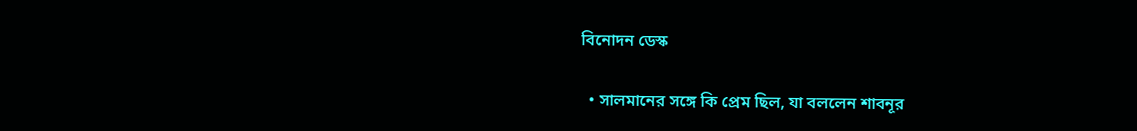বিনোদন ডেস্ক

  • সালমানের সঙ্গে কি প্রেম ছিল, যা বললেন শাবনূর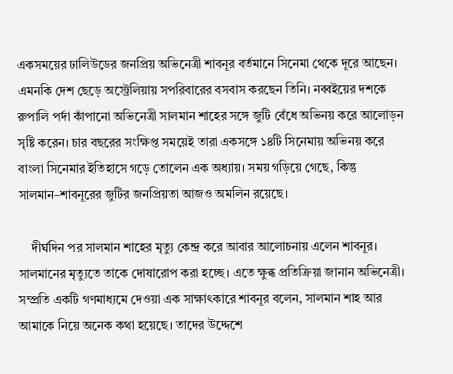একসময়ের ঢালিউডের জনপ্রিয় অভিনেত্রী শাবনূর বর্তমানে সিনেমা থেকে দূরে আছেন। এমনকি দেশ ছেড়ে অস্ট্রেলিয়ায় সপরিবারের বসবাস করছেন তিনি। নব্বইয়ের দশকে রুপালি পর্দা কাঁপানো অভিনেত্রী সালমান শাহের সঙ্গে জুটি বেঁধে অভিনয় করে আলোড়ন সৃষ্টি করেন। চার বছরের সংক্ষিপ্ত সময়েই তারা একসঙ্গে ১৪টি সিনেমায় অভিনয় করে বাংলা সিনেমার ইতিহাসে গড়ে তোলেন এক অধ্যায়। সময় গড়িয়ে গেছে, কিন্তু সালমান–শাবনূরের জুটির জনপ্রিয়তা আজও অমলিন রয়েছে।

    দীর্ঘদিন পর সালমান শাহের মৃত্যু কেন্দ্র করে আবার আলোচনায় এলেন শাবনূর। সালমানের মৃত্যুতে তাকে দোষারোপ করা হচ্ছে। এতে ক্ষুব্ধ প্রতিক্রিয়া জানান অভিনেত্রী। সম্প্রতি একটি গণমাধ্যমে দেওয়া এক সাক্ষাৎকারে শাবনূর বলেন, সালমান শাহ আর আমাকে নিয়ে অনেক কথা হয়েছে। তাদের উদ্দেশে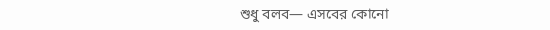শুধু বলব— এসবের কোনো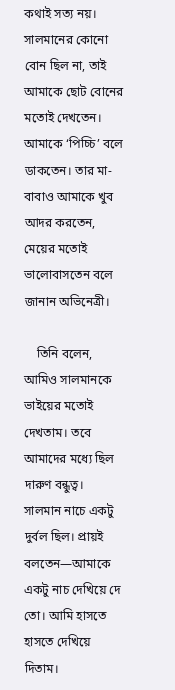কথাই সত্য নয়। সালমানের কোনো বোন ছিল না, তাই আমাকে ছোট বোনের মতোই দেখতেন। আমাকে ‘পিচ্চি’ বলে ডাকতেন। তার মা-বাবাও আমাকে খুব আদর করতেন, মেয়ের মতোই ভালোবাসতেন বলে জানান অভিনেত্রী।

    তিনি বলেন, আমিও সালমানকে ভাইয়ের মতোই দেখতাম। তবে আমাদের মধ্যে ছিল দারুণ বন্ধুত্ব। সালমান নাচে একটু দুর্বল ছিল। প্রায়ই বলতেন—আমাকে একটু নাচ দেখিয়ে দে তো। আমি হাসতে হাসতে দেখিয়ে দিতাম।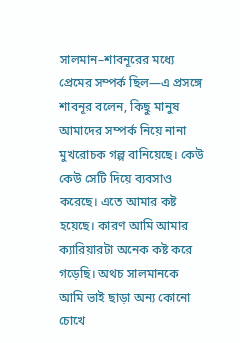সালমান–শাবনূরের মধ্যে প্রেমের সম্পর্ক ছিল—এ প্রসঙ্গে শাবনূর বলেন, কিছু মানুষ আমাদের সম্পর্ক নিয়ে নানা মুখরোচক গল্প বানিয়েছে। কেউ কেউ সেটি দিয়ে ব্যবসাও করেছে। এতে আমার কষ্ট হয়েছে। কারণ আমি আমার ক্যারিয়ারটা অনেক কষ্ট করে গড়েছি। অথচ সালমানকে আমি ভাই ছাড়া অন্য কোনো চোখে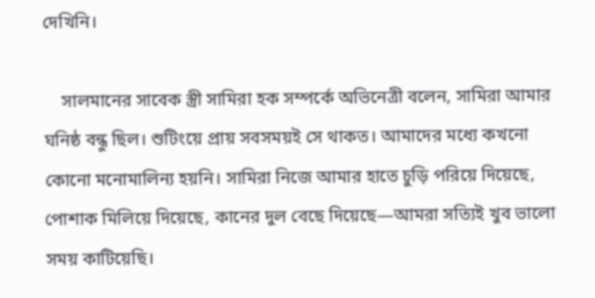দেখিনি।

    সালমানের সাবেক স্ত্রী সামিরা হক সম্পর্কে অভিনেত্রী বলেন, সামিরা আমার ঘনিষ্ঠ বন্ধু ছিল। শুটিংয়ে প্রায় সবসময়ই সে থাকত। আমাদের মধ্যে কখনো কোনো মনোমালিন্য হয়নি। সামিরা নিজে আমার হাতে চুড়ি পরিয়ে দিয়েছে, পোশাক মিলিয়ে দিয়েছে, কানের দুল বেছে দিয়েছে—আমরা সত্যিই খুব ভালো সময় কাটিয়েছি।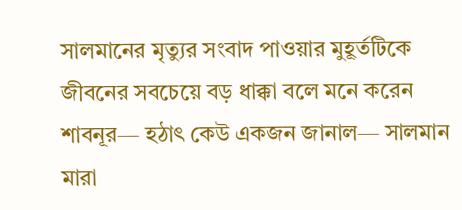সালমানের মৃত্যুর সংবাদ পাওয়ার মুহূর্তটিকে জীবনের সবচেয়ে বড় ধাক্কা বলে মনে করেন শাবনূর— হঠাৎ কেউ একজন জানাল— সালমান মারা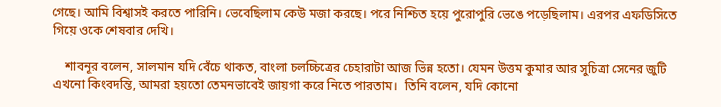গেছে। আমি বিশ্বাসই করতে পারিনি। ভেবেছিলাম কেউ মজা করছে। পরে নিশ্চিত হয়ে পুরোপুরি ভেঙে পড়েছিলাম। এরপর এফডিসিতে গিয়ে ওকে শেষবার দেখি।

    শাবনূর বলেন, সালমান যদি বেঁচে থাকত, বাংলা চলচ্চিত্রের চেহারাটা আজ ভিন্ন হতো। যেমন উত্তম কুমার আর সুচিত্রা সেনের জুটি এখনো কিংবদন্তি, আমরা হয়তো তেমনভাবেই জায়গা করে নিতে পারতাম।  তিনি বলেন, যদি কোনো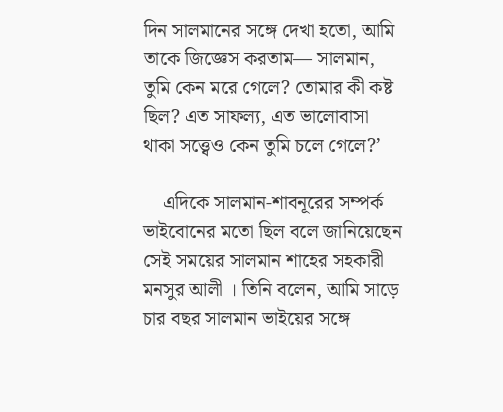দিন সালমানের সঙ্গে দেখা হতো, আমি তাকে জিজ্ঞেস করতাম— সালমান, তুমি কেন মরে গেলে? তোমার কী কষ্ট ছিল? এত সাফল্য, এত ভালোবাসা থাকা সত্ত্বেও কেন তুমি চলে গেলে?’

    এদিকে সালমান-শাবনূরের সম্পর্ক ভাইবোনের মতো ছিল বলে জানিয়েছেন সেই সময়ের সালমান শাহের সহকারী মনসুর আলী । তিনি বলেন, আমি সাড়ে চার বছর সালমান ভাইয়ের সঙ্গে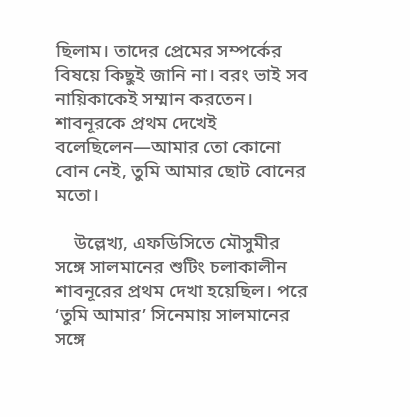ছিলাম। তাদের প্রেমের সম্পর্কের বিষয়ে কিছুই জানি না। বরং ভাই সব নায়িকাকেই সম্মান করতেন। শাবনূরকে প্রথম দেখেই বলেছিলেন—আমার তো কোনো বোন নেই, তুমি আমার ছোট বোনের মতো।

    উল্লেখ্য, এফডিসিতে মৌসুমীর সঙ্গে সালমানের শুটিং চলাকালীন শাবনূরের প্রথম দেখা হয়েছিল। পরে ‘তুমি আমার’ সিনেমায় সালমানের সঙ্গে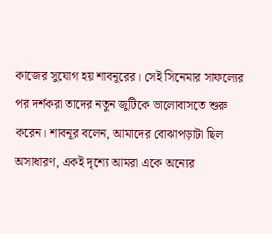কাজের সুযোগ হয় শাবনূরের। সেই সিনেমার সাফল্যের পর দর্শকরা তাদের নতুন জুটিকে ভালোবাসতে শুরু করেন। শাবনূর বলেন, আমাদের বোঝাপড়াটা ছিল অসাধারণ, একই দৃশ্যে আমরা একে অন্যের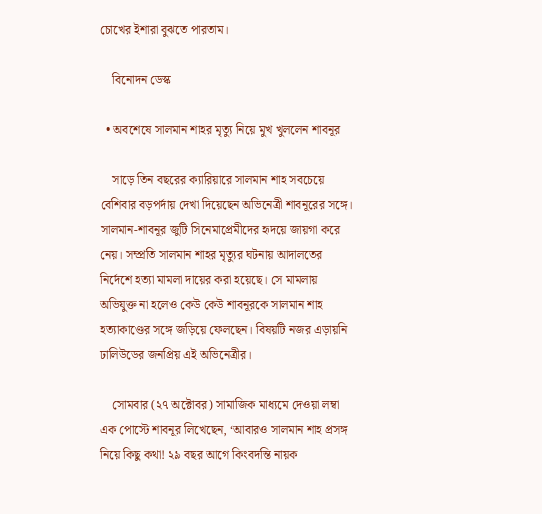চোখের ইশারা বুঝতে পারতাম।

    বিনোদন ডেস্ক

  • অবশেষে সালমান শাহর মৃত্যু নিয়ে মুখ খুললেন শাবনূর

    সাড়ে তিন বছরের ক্যারিয়ারে সালমান শাহ সবচেয়ে বেশিবার বড়পর্দায় দেখা দিয়েছেন অভিনেত্রী শাবনূরের সঙ্গে। সালমান-শাবনূর জুটি সিনেমাপ্রেমীদের হৃদয়ে জায়গা করে নেয়। সম্প্রতি সালমান শাহর মৃত্যুর ঘটনায় আদালতের নির্দেশে হত্যা মামলা দায়ের করা হয়েছে। সে মামলায় অভিযুক্ত না হলেও কেউ কেউ শাবনূরকে সালমান শাহ হত্যাকাণ্ডের সঙ্গে জড়িয়ে ফেলছেন। বিষয়টি নজর এড়ায়নি ঢালিউডের জনপ্রিয় এই অভিনেত্রীর।

    সোমবার (২৭ অক্টোবর) সামাজিক মাধ্যমে দেওয়া লম্বা এক পোস্টে শাবনূর লিখেছেন, ‘আবারও সালমান শাহ প্রসঙ্গ নিয়ে কিছু কথা! ২৯ বছর আগে কিংবদন্তি নায়ক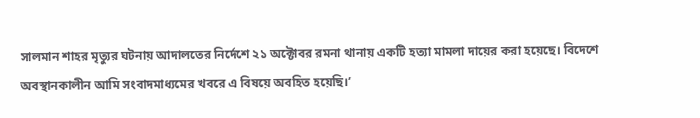সালমান শাহর মৃত্যুর ঘটনায় আদালতের নির্দেশে ২১ অক্টোবর রমনা থানায় একটি হত্যা মামলা দায়ের করা হয়েছে। বিদেশে অবস্থানকালীন আমি সংবাদমাধ্যমের খবরে এ বিষয়ে অবহিত হয়েছি।’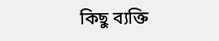কিছু ব্যক্তি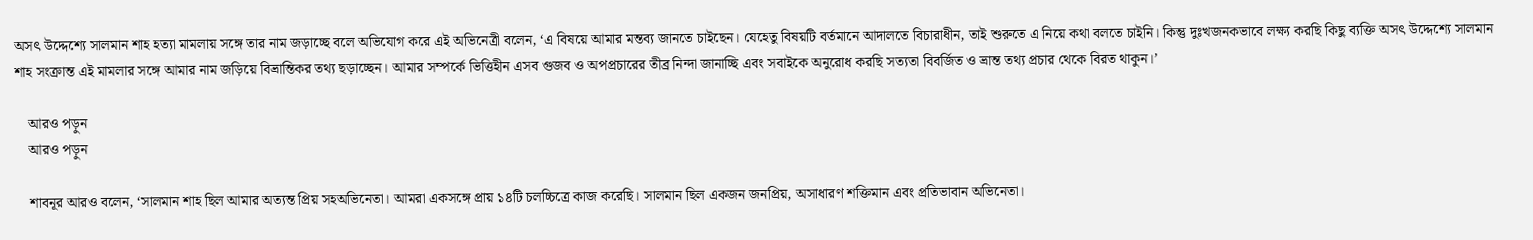অসৎ উদ্দেশ্যে সালমান শাহ হত্যা মামলায় সঙ্গে তার নাম জড়াচ্ছে বলে অভিযোগ করে এই অভিনেত্রী বলেন, ‘এ বিষয়ে আমার মন্তব্য জানতে চাইছেন। যেহেতু বিষয়টি বর্তমানে আদালতে বিচারাধীন, তাই শুরুতে এ নিয়ে কথা বলতে চাইনি। কিন্তু দুঃখজনকভাবে লক্ষ্য করছি কিছু ব্যক্তি অসৎ উদ্দেশ্যে সালমান শাহ সংক্রান্ত এই মামলার সঙ্গে আমার নাম জড়িয়ে বিভ্রান্তিকর তথ্য ছড়াচ্ছেন। আমার সম্পর্কে ভিত্তিহীন এসব গুজব ও অপপ্রচারের তীব্র নিন্দা জানাচ্ছি এবং সবাইকে অনুরোধ করছি সত্যতা বিবর্জিত ও ভ্রান্ত তথ্য প্রচার থেকে বিরত থাকুন।’

    আরও পড়ুন
    আরও পড়ুন

    শাবনূর আরও বলেন, ‘সালমান শাহ ছিল আমার অত্যন্ত প্রিয় সহঅভিনেতা। আমরা একসঙ্গে প্রায় ১৪টি চলচ্চিত্রে কাজ করেছি। সালমান ছিল একজন জনপ্রিয়, অসাধারণ শক্তিমান এবং প্রতিভাবান অভিনেতা।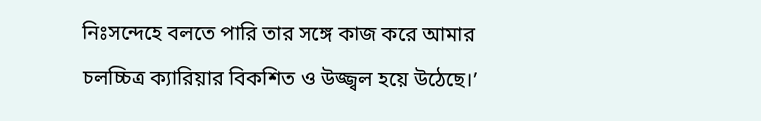নিঃসন্দেহে বলতে পারি তার সঙ্গে কাজ করে আমার চলচ্চিত্র ক্যারিয়ার বিকশিত ও উজ্জ্বল হয়ে উঠেছে।’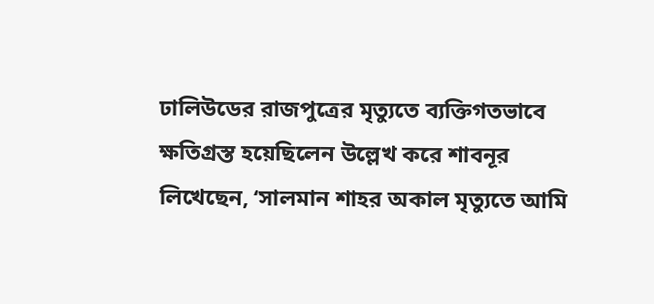ঢালিউডের রাজপুত্রের মৃত্যুতে ব্যক্তিগতভাবে ক্ষতিগ্রস্ত হয়েছিলেন উল্লেখ করে শাবনূর লিখেছেন, ‘সালমান শাহর অকাল মৃত্যুতে আমি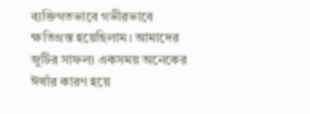ব্যক্তিগতভাবে গভীরভাবে ক্ষতিগ্রস্ত হয়েছিলাম। আমাদের জুটির সাফল্য একসময় অনেকের ঈর্ষার কারণ হয়ে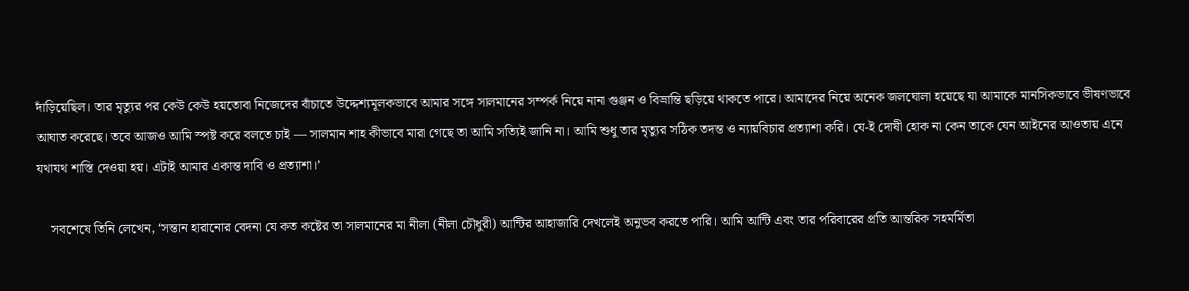দাঁড়িয়েছিল। তার মৃত্যুর পর কেউ কেউ হয়তোবা নিজেদের বাঁচাতে উদ্দেশ্যমূলকভাবে আমার সঙ্গে সালমানের সম্পর্ক নিয়ে নানা গুঞ্জন ও বিভ্রান্তি ছড়িয়ে থাকতে পারে। আমাদের নিয়ে অনেক জলঘোলা হয়েছে যা আমাকে মানসিকভাবে ভীষণভাবে আঘাত করেছে। তবে আজও আমি স্পষ্ট করে বলতে চাই — সালমান শাহ কীভাবে মারা গেছে তা আমি সত্যিই জানি না। আমি শুধু তার মৃত্যুর সঠিক তদন্ত ও ন্যায়বিচার প্রত্যাশা করি। যে-ই দোষী হোক না কেন তাকে যেন আইনের আওতায় এনে যথাযথ শাস্তি দেওয়া হয়। এটাই আমার একান্ত দাবি ও প্রত্যাশা।’

    সবশেষে তিনি লেখেন, ‘সন্তান হারানোর বেদনা যে কত কষ্টের তা সালমানের মা নীলা (নীলা চৌধুরী) আন্টির আহাজারি দেখলেই অনুভব করতে পারি। আমি আন্টি এবং তার পরিবারের প্রতি আন্তরিক সহমর্মিতা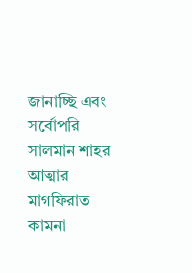জানাচ্ছি এবং সর্বোপরি সালমান শাহর আত্মার মাগফিরাত কামনা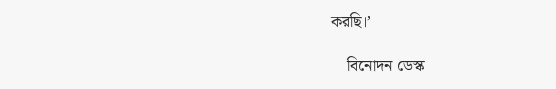করছি।’

    বিনোদন ডেস্ক